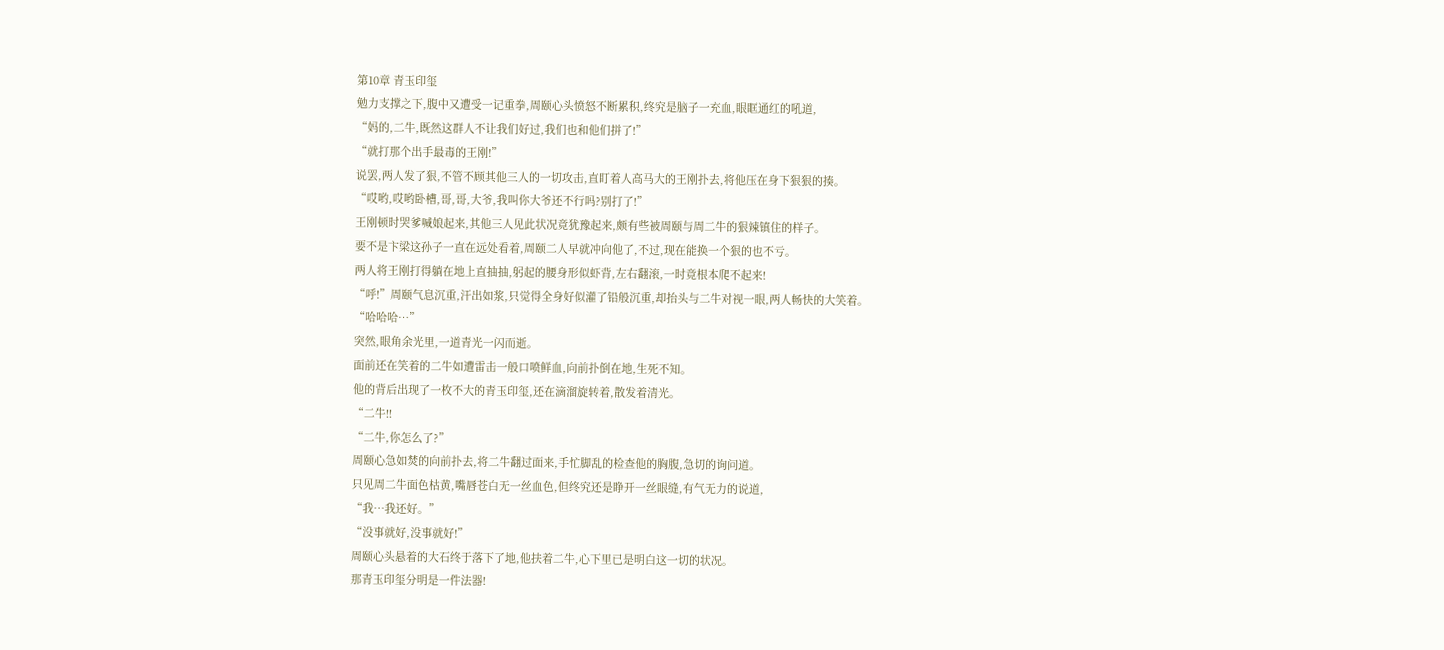第10章 青玉印玺
勉力支撑之下,腹中又遭受一记重拳,周颐心头愤怒不断累积,终究是脑子一充血,眼眶通红的吼道,
“妈的,二牛,既然这群人不让我们好过,我们也和他们拼了!”
“就打那个出手最毒的王刚!”
说罢,两人发了狠,不管不顾其他三人的一切攻击,直盯着人高马大的王刚扑去,将他压在身下狠狠的揍。
“哎哟,哎哟卧槽,哥,哥,大爷,我叫你大爷还不行吗?别打了!”
王刚顿时哭爹喊娘起来,其他三人见此状况竟犹豫起来,颇有些被周颐与周二牛的狠辣镇住的样子。
要不是卞梁这孙子一直在远处看着,周颐二人早就冲向他了,不过,现在能换一个狠的也不亏。
两人将王刚打得躺在地上直抽抽,躬起的腰身形似虾背,左右翻滚,一时竟根本爬不起来!
“呼!”周颐气息沉重,汗出如浆,只觉得全身好似灌了铅般沉重,却抬头与二牛对视一眼,两人畅快的大笑着。
“哈哈哈…”
突然,眼角余光里,一道青光一闪而逝。
面前还在笑着的二牛如遭雷击一般口喷鲜血,向前扑倒在地,生死不知。
他的背后出现了一枚不大的青玉印玺,还在滴溜旋转着,散发着清光。
“二牛!!
“二牛,你怎么了?”
周颐心急如焚的向前扑去,将二牛翻过面来,手忙脚乱的检查他的胸腹,急切的询问道。
只见周二牛面色枯黄,嘴唇苍白无一丝血色,但终究还是睁开一丝眼缝,有气无力的说道,
“我…我还好。”
“没事就好,没事就好!”
周颐心头悬着的大石终于落下了地,他扶着二牛,心下里已是明白这一切的状况。
那青玉印玺分明是一件法器!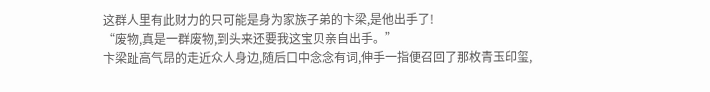这群人里有此财力的只可能是身为家族子弟的卞梁,是他出手了!
“废物,真是一群废物,到头来还要我这宝贝亲自出手。”
卞梁趾高气昂的走近众人身边,随后口中念念有词,伸手一指便召回了那枚青玉印玺,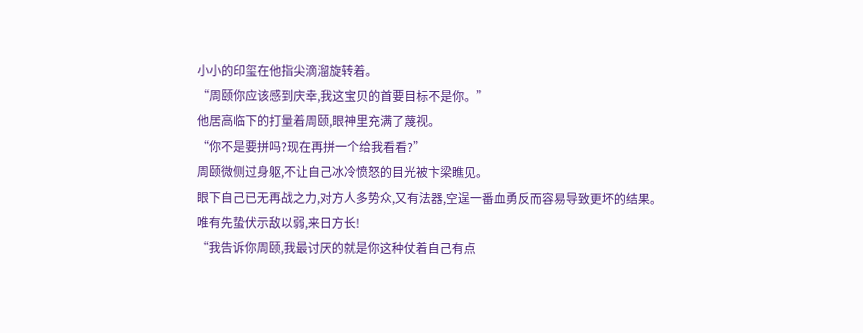小小的印玺在他指尖滴溜旋转着。
“周颐你应该感到庆幸,我这宝贝的首要目标不是你。”
他居高临下的打量着周颐,眼神里充满了蔑视。
“你不是要拼吗?现在再拼一个给我看看?”
周颐微侧过身躯,不让自己冰冷愤怒的目光被卞梁瞧见。
眼下自己已无再战之力,对方人多势众,又有法器,空逞一番血勇反而容易导致更坏的结果。
唯有先蛰伏示敌以弱,来日方长!
“我告诉你周颐,我最讨厌的就是你这种仗着自己有点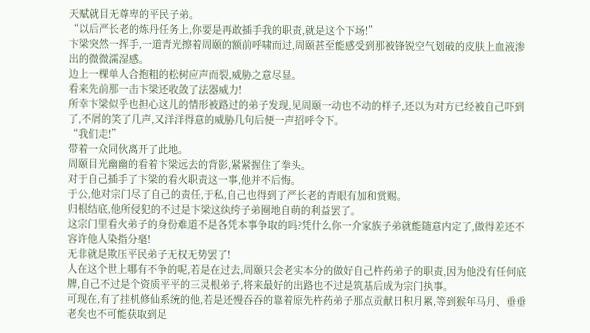天赋就目无尊卑的平民子弟。
“以后严长老的炼丹任务上,你要是再敢插手我的职责,就是这个下场!”
卞梁突然一挥手,一道青光擦着周颐的额前呼啸而过,周颐甚至能感受到那被锋锐空气划破的皮肤上血液渗出的微微濡湿感。
边上一棵单人合抱粗的松树应声而裂,威胁之意尽显。
看来先前那一击卞梁还收敛了法器威力!
所幸卞梁似乎也担心这儿的情形被路过的弟子发现,见周颐一动也不动的样子,还以为对方已经被自己吓到了,不屑的笑了几声,又洋洋得意的威胁几句后便一声招呼令下。
“我们走!”
带着一众同伙离开了此地。
周颐目光幽幽的看着卞梁远去的背影,紧紧握住了拳头。
对于自己插手了卞梁的看火职责这一事,他并不后悔。
于公,他对宗门尽了自己的责任,于私,自己也得到了严长老的青眼有加和赏赐。
归根结底,他所侵犯的不过是卞梁这纨绔子弟圈地自萌的利益罢了。
这宗门里看火弟子的身份难道不是各凭本事争取的吗?凭什么你一介家族子弟就能随意内定了,做得差还不容许他人染指分毫!
无非就是欺压平民弟子无权无势罢了!
人在这个世上哪有不争的呢,若是在过去,周颐只会老实本分的做好自己杵药弟子的职责,因为他没有任何底牌,自己不过是个资质平平的三灵根弟子,将来最好的出路也不过是筑基后成为宗门执事。
可现在,有了挂机修仙系统的他,若是还慢吞吞的靠着原先杵药弟子那点贡献日积月累,等到猴年马月、垂垂老矣也不可能获取到足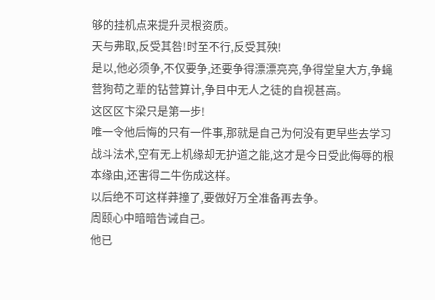够的挂机点来提升灵根资质。
天与弗取,反受其咎!时至不行,反受其殃!
是以,他必须争,不仅要争,还要争得漂漂亮亮,争得堂皇大方,争蝇营狗苟之辈的钻营算计,争目中无人之徒的自视甚高。
这区区卞梁只是第一步!
唯一令他后悔的只有一件事,那就是自己为何没有更早些去学习战斗法术,空有无上机缘却无护道之能,这才是今日受此侮辱的根本缘由,还害得二牛伤成这样。
以后绝不可这样莽撞了,要做好万全准备再去争。
周颐心中暗暗告诫自己。
他已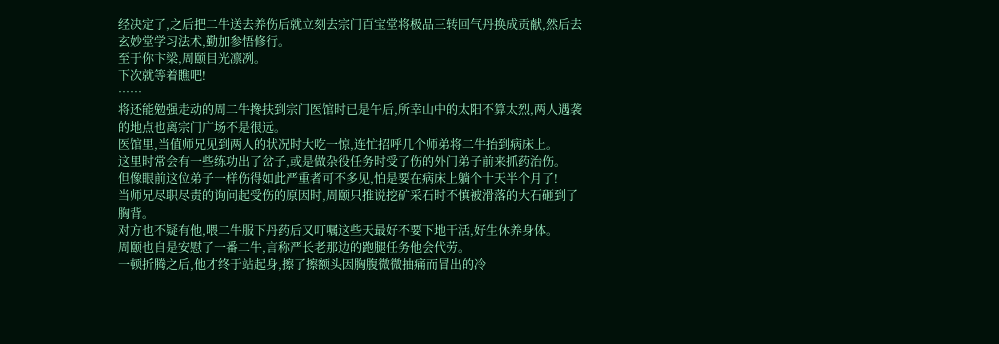经决定了,之后把二牛送去养伤后就立刻去宗门百宝堂将极品三转回气丹换成贡献,然后去玄妙堂学习法术,勤加参悟修行。
至于你卞梁,周颐目光凛冽。
下次就等着瞧吧!
……
将还能勉强走动的周二牛搀扶到宗门医馆时已是午后,所幸山中的太阳不算太烈,两人遇袭的地点也离宗门广场不是很远。
医馆里,当值师兄见到两人的状况时大吃一惊,连忙招呼几个师弟将二牛抬到病床上。
这里时常会有一些练功出了岔子,或是做杂役任务时受了伤的外门弟子前来抓药治伤。
但像眼前这位弟子一样伤得如此严重者可不多见,怕是要在病床上躺个十天半个月了!
当师兄尽职尽责的询问起受伤的原因时,周颐只推说挖矿采石时不慎被滑落的大石砸到了胸背。
对方也不疑有他,喂二牛服下丹药后又叮嘱这些天最好不要下地干活,好生休养身体。
周颐也自是安慰了一番二牛,言称严长老那边的跑腿任务他会代劳。
一顿折腾之后,他才终于站起身,擦了擦额头因胸腹微微抽痛而冒出的冷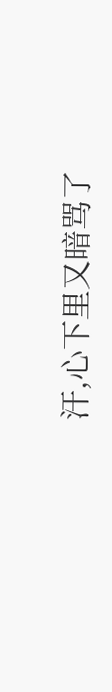汗,心下里又暗骂了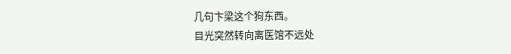几句卞梁这个狗东西。
目光突然转向离医馆不远处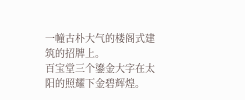一幢古朴大气的楼阁式建筑的招牌上。
百宝堂三个鎏金大字在太阳的照耀下金碧辉煌。